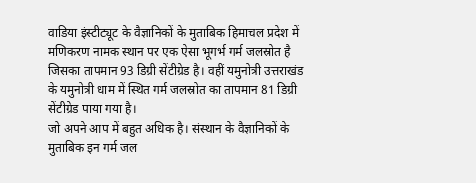वाडिया इंस्टीट्यूट के वैज्ञानिकों के मुताबिक हिमाचल प्रदेश में मणिकरण नामक स्थान पर एक ऐसा भूगर्भ गर्म जलस्रोत है जिसका तापमान 93 डिग्री सेंटीग्रेड है। वहीं यमुनोत्री उत्तराखंड के यमुनोत्री धाम में स्थित गर्म जलस्रोत का तापमान 81 डिग्री सेंटीग्रेड पाया गया है।
जो अपने आप में बहुत अधिक है। संस्थान के वैज्ञानिकों के मुताबिक इन गर्म जल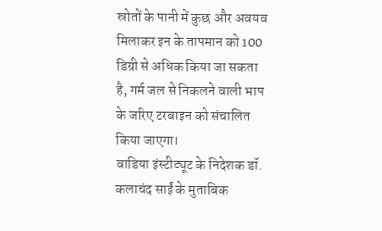स्रोतों के पानी में कुछ और अवयव मिलाकर इन के तापमान को 100 डिग्री से अधिक किया जा सकता है, गर्म जल से निकलने वाली भाप के जरिए टरबाइन को संचालित किया जाएगा।
वाडिया इंस्टीट्यूट के निदेशक डॉ. कलाचंद साईं के मुताबिक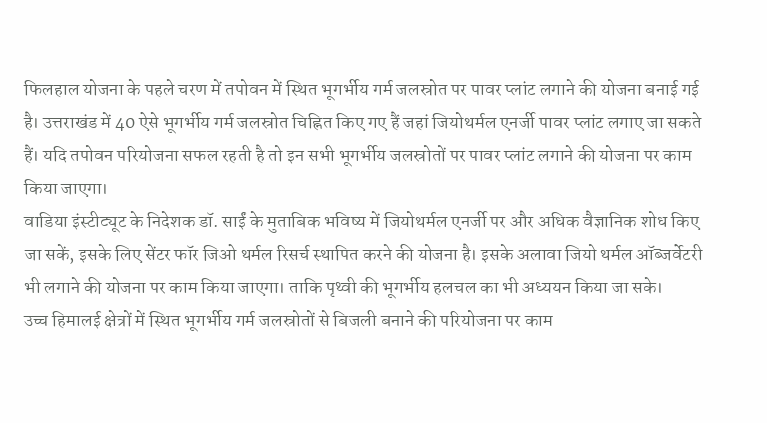फिलहाल योजना के पहले चरण में तपोवन में स्थित भूगर्भीय गर्म जलस्रोत पर पावर प्लांट लगाने की योजना बनाई गई है। उत्तराखंड में 40 ऐसे भूगर्भीय गर्म जलस्रोत चिह्नित किए गए हैं जहां जियोथर्मल एनर्जी पावर प्लांट लगाए जा सकते हैं। यदि तपोवन परियोजना सफल रहती है तो इन सभी भूगर्भीय जलस्रोतों पर पावर प्लांट लगाने की योजना पर काम किया जाएगा।
वाडिया इंस्टीट्यूट के निदेशक डॉ. साईं के मुताबिक भविष्य में जियोथर्मल एनर्जी पर और अधिक वैज्ञानिक शोध किए जा सकें, इसके लिए सेंटर फॉर जिओ थर्मल रिसर्च स्थापित करने की योजना है। इसके अलावा जियो थर्मल ऑब्जर्वेटरी भी लगाने की योजना पर काम किया जाएगा। ताकि पृथ्वी की भूगर्भीय हलचल का भी अध्ययन किया जा सके।
उच्च हिमालई क्षेत्रों में स्थित भूगर्भीय गर्म जलस्रोतों से बिजली बनाने की परियोजना पर काम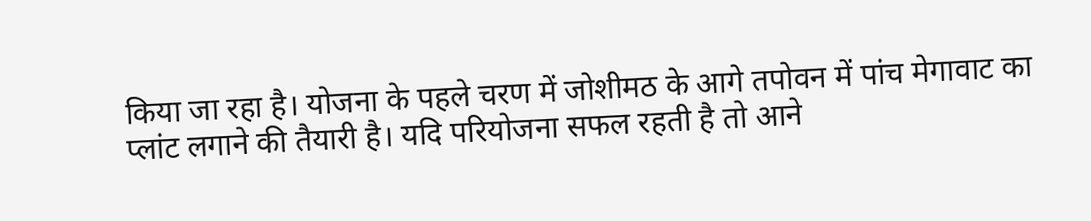किया जा रहा है। योजना के पहले चरण में जोशीमठ के आगे तपोवन में पांच मेगावाट का प्लांट लगाने की तैयारी है। यदि परियोजना सफल रहती है तो आने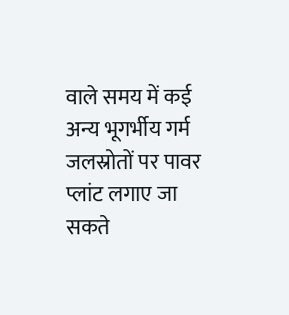वाले समय में कई अन्य भूगर्भीय गर्म जलस्रोतों पर पावर प्लांट लगाए जा सकते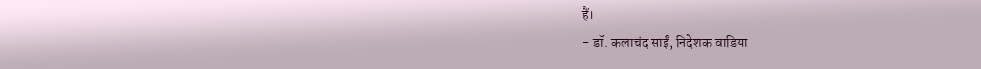हैं।
- डॉ. कलाचंद साईं, निदेशक वाडिया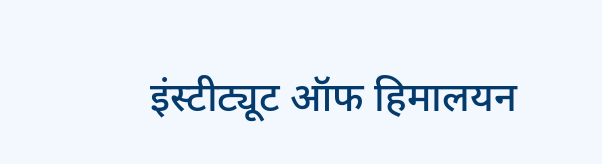इंस्टीट्यूट ऑफ हिमालयन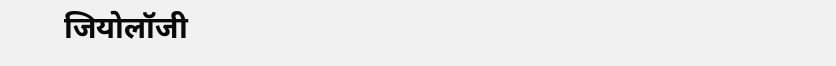जियोलॉजी